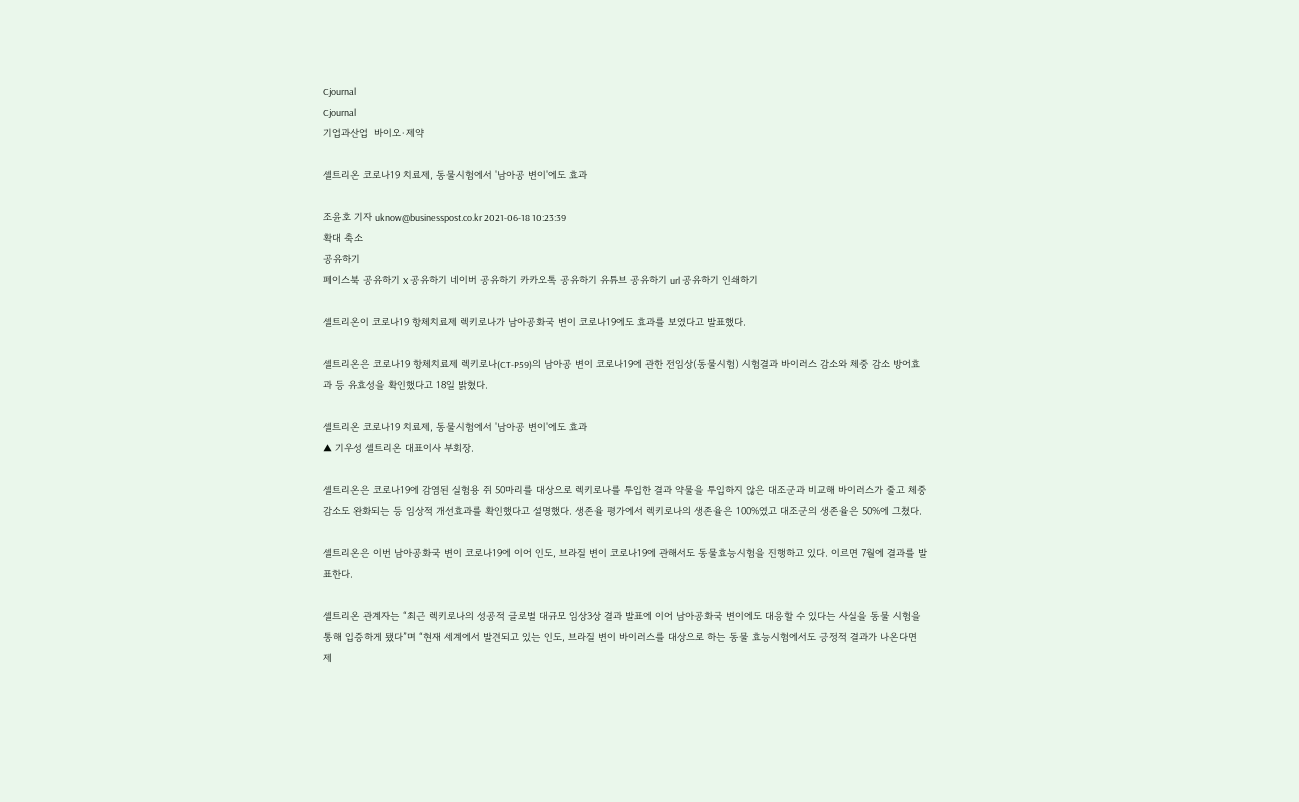Cjournal
Cjournal
기업과산업  바이오·제약

셀트리온 코로나19 치료제, 동물시험에서 '남아공 변이'에도 효과

조윤호 기자 uknow@businesspost.co.kr 2021-06-18 10:23:39
확대 축소
공유하기
페이스북 공유하기 X 공유하기 네이버 공유하기 카카오톡 공유하기 유튜브 공유하기 url 공유하기 인쇄하기

셀트리온이 코로나19 항체치료제 렉키로나가 남아공화국 변이 코로나19에도 효과를 보였다고 발표했다.

셀트리온은 코로나19 항체치료제 렉키로나(CT-P59)의 남아공 변이 코로나19에 관한 전임상(동물시험) 시험결과 바이러스 감소와 체중 감소 방어효과 등 유효성을 확인했다고 18일 밝혔다.

셀트리온 코로나19 치료제, 동물시험에서 '남아공 변이'에도 효과
▲ 기우성 셀트리온 대표이사 부회장.

셀트리온은 코로나19에 감염된 실험용 쥐 50마리를 대상으로 렉키로나를 투입한 결과 약물을 투입하지 않은 대조군과 비교해 바이러스가 줄고 체중 감소도 완화되는 등 임상적 개선효과를 확인했다고 설명했다. 생존율 평가에서 렉키로나의 생존율은 100%였고 대조군의 생존율은 50%에 그쳤다.

셀트리온은 이번 남아공화국 변이 코로나19에 이어 인도, 브라질 변이 코로나19에 관해서도 동물효능시험을 진행하고 있다. 이르면 7월에 결과를 발표한다.

셀트리온 관계자는 “최근 렉키로나의 성공적 글로벌 대규모 임상3상 결과 발표에 이어 남아공화국 변이에도 대응할 수 있다는 사실을 동물 시험을 통해 입증하게 됐다”며 “현재 세계에서 발견되고 있는 인도, 브라질 변이 바이러스를 대상으로 하는 동물 효능시험에서도 긍정적 결과가 나온다면 제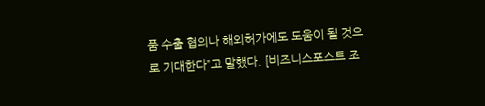품 수출 협의나 해외허가에도 도움이 될 것으로 기대한다”고 말했다. [비즈니스포스트 조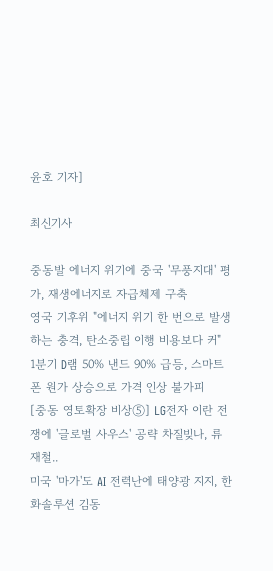윤호 기자]

최신기사

중동발 에너지 위기에 중국 '무풍지대' 평가, 재생에너지로 자급체제 구축
영국 기후위 "에너지 위기 한 번으로 발생하는 충격, 탄소중립 이행 비용보다 커"
1분기 D램 50% 낸드 90% 급등, 스마트폰 원가 상승으로 가격 인상 불가피
[중동 영토확장 비상⑤] LG전자 이란 전쟁에 '글로벌 사우스' 공략 차질빚나, 류재철..
미국 '마가'도 AI 전력난에 태양광 지지, 한화솔루션 김동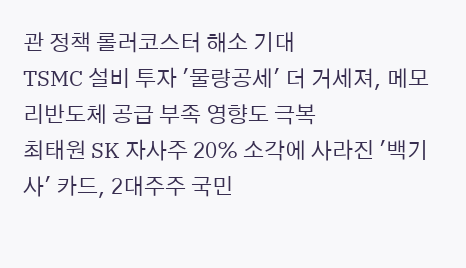관 정책 롤러코스터 해소 기대
TSMC 설비 투자 '물량공세' 더 거세져, 메모리반도체 공급 부족 영향도 극복
최태원 SK 자사주 20% 소각에 사라진 '백기사' 카드, 2대주주 국민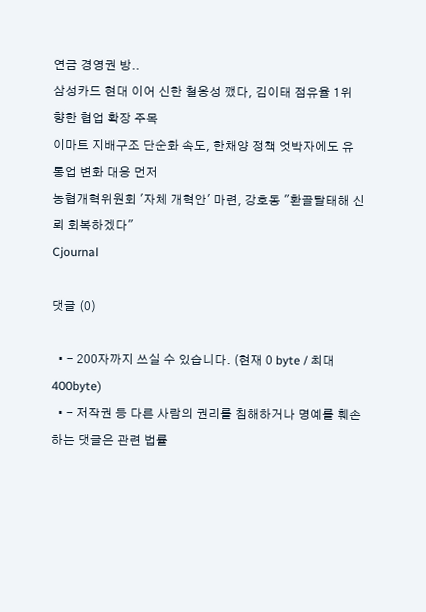연금 경영권 방..
삼성카드 현대 이어 신한 철옹성 깼다, 김이태 점유율 1위 향한 협업 확장 주목
이마트 지배구조 단순화 속도, 한채양 정책 엇박자에도 유통업 변화 대응 먼저
농협개혁위원회 '자체 개혁안' 마련, 강호동 "환골탈태해 신뢰 회복하겠다"
Cjournal

댓글 (0)

  • - 200자까지 쓰실 수 있습니다. (현재 0 byte / 최대 400byte)
  • - 저작권 등 다른 사람의 권리를 침해하거나 명예를 훼손하는 댓글은 관련 법률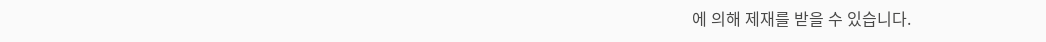에 의해 제재를 받을 수 있습니다.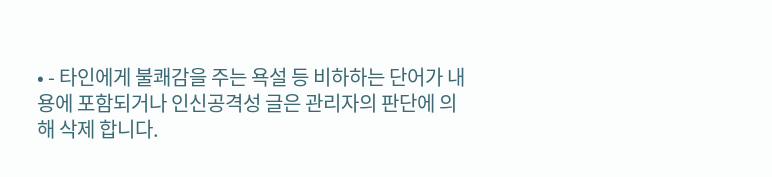• - 타인에게 불쾌감을 주는 욕설 등 비하하는 단어가 내용에 포함되거나 인신공격성 글은 관리자의 판단에 의해 삭제 합니다.